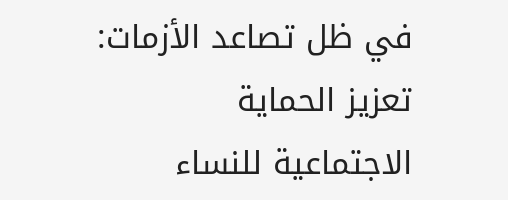في ظل تصاعد الأزمات: تعزيز الحماية الاجتماعية للنساء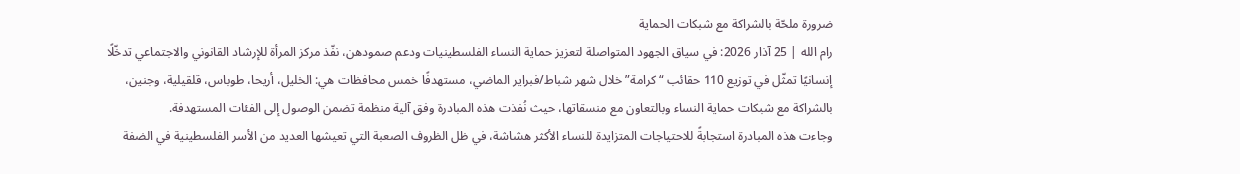ضرورة ملحّة بالشراكة مع شبكات الحماية
رام الله | 25 آذار 2026: في سياق الجهود المتواصلة لتعزيز حماية النساء الفلسطينيات ودعم صمودهن، نفّذ مركز المرأة للإرشاد القانوني والاجتماعي تدخّلًا إنسانيًا تمثّل في توزيع 110 حقائب “كرامة” خلال شهر شباط/فبراير الماضي، مستهدفًا خمس محافظات هي: الخليل، أريحا، طوباس، قلقيلية، وجنين، بالشراكة مع شبكات حماية النساء وبالتعاون مع منسقاتها، حيث نُفذت هذه المبادرة وفق آلية منظمة تضمن الوصول إلى الفئات المستهدفة.
وجاءت هذه المبادرة استجابةً للاحتياجات المتزايدة للنساء الأكثر هشاشة، في ظل الظروف الصعبة التي تعيشها العديد من الأسر الفلسطينية في الضفة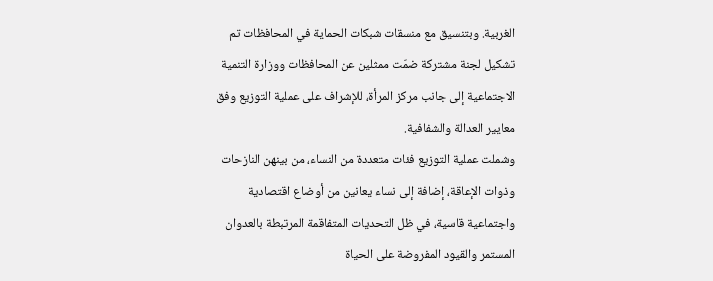الغربية. وبتنسيق مع منسقات شبكات الحماية في المحافظات تم تشكيل لجنة مشتركة ضمّت ممثلين عن المحافظات ووزارة التنمية الاجتماعية إلى جانب مركز المرأة، للإشراف على عملية التوزيع وفق معايير العدالة والشفافية.
وشملت عملية التوزيع فئات متعددة من النساء، من بينهن النازحات وذوات الإعاقة، إضافة إلى نساء يعانين من أوضاع اقتصادية واجتماعية قاسية، في ظل التحديات المتفاقمة المرتبطة بالعدوان المستمر والقيود المفروضة على الحياة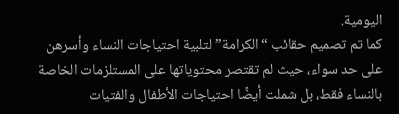اليومية.
كما تم تصميم حقائب “الكرامة” لتلبية احتياجات النساء وأسرهن على حد سواء، حيث لم تقتصر محتوياتها على المستلزمات الخاصة بالنساء فقط، بل شملت أيضًا احتياجات الأطفال والفتيات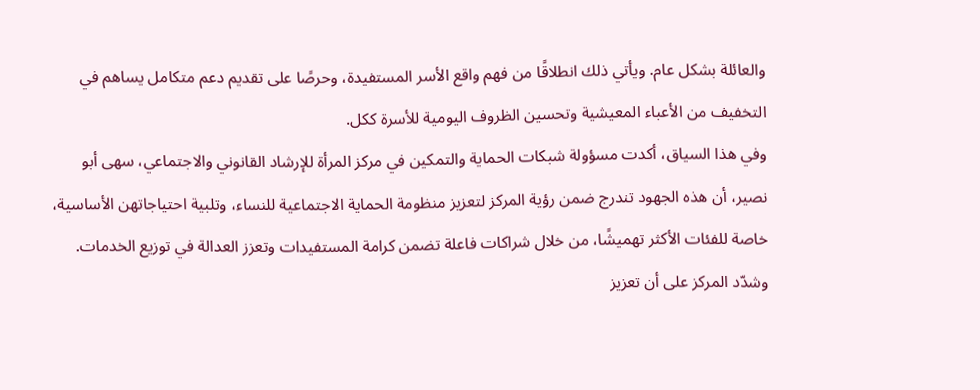والعائلة بشكل عام. ويأتي ذلك انطلاقًا من فهم واقع الأسر المستفيدة، وحرصًا على تقديم دعم متكامل يساهم في التخفيف من الأعباء المعيشية وتحسين الظروف اليومية للأسرة ككل.
وفي هذا السياق، أكدت مسؤولة شبكات الحماية والتمكين في مركز المرأة للإرشاد القانوني والاجتماعي، سهى أبو نصير، أن هذه الجهود تندرج ضمن رؤية المركز لتعزيز منظومة الحماية الاجتماعية للنساء، وتلبية احتياجاتهن الأساسية، خاصة للفئات الأكثر تهميشًا، من خلال شراكات فاعلة تضمن كرامة المستفيدات وتعزز العدالة في توزيع الخدمات.
وشدّد المركز على أن تعزيز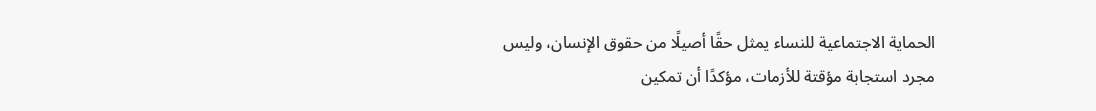الحماية الاجتماعية للنساء يمثل حقًا أصيلًا من حقوق الإنسان، وليس مجرد استجابة مؤقتة للأزمات، مؤكدًا أن تمكين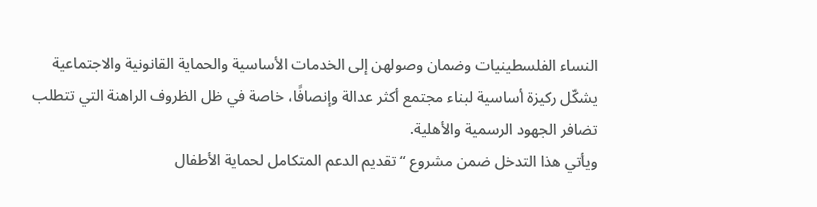النساء الفلسطينيات وضمان وصولهن إلى الخدمات الأساسية والحماية القانونية والاجتماعية يشكّل ركيزة أساسية لبناء مجتمع أكثر عدالة وإنصافًا، خاصة في ظل الظروف الراهنة التي تتطلب تضافر الجهود الرسمية والأهلية.
ويأتي هذا التدخل ضمن مشروع “تقديم الدعم المتكامل لحماية الأطفال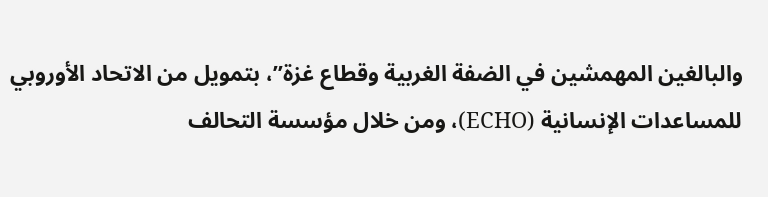والبالغين المهمشين في الضفة الغربية وقطاع غزة”، بتمويل من الاتحاد الأوروبي للمساعدات الإنسانية (ECHO)، ومن خلال مؤسسة التحالف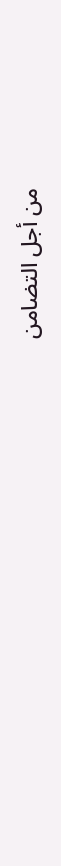من أجل التضامن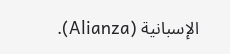الإسبانية (Alianza).